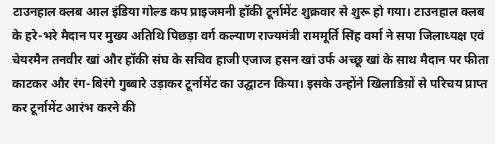टाउनहाल क्लब आल इंडिया गोल्ड कप प्राइजमनी हॉकी टूर्नामेंट शुक्रवार से शुरू हो गया। टाउनहाल क्लब के हरे-भरे मैदान पर मुख्य अतिथि पिछड़ा वर्ग कल्याण राज्यमंत्री राममूर्ति सिंह वर्मा ने सपा जिलाध्यक्ष एवं चेयरमैन तनवीर खां और हॉकी संघ के सचिव हाजी एजाज हसन खां उर्फ अच्छू खां के साथ मैदान पर फीता काटकर और रंग-बिरंगे गुब्बारे उड़ाकर टूर्नामेंट का उद्घाटन किया। इसके उन्होंने खिलाडिय़ों से परिचय प्राप्त कर टूर्नामेंट आरंभ करने की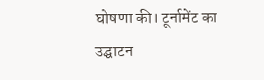घोषणा की। टूर्नामेंट का उद्घाटन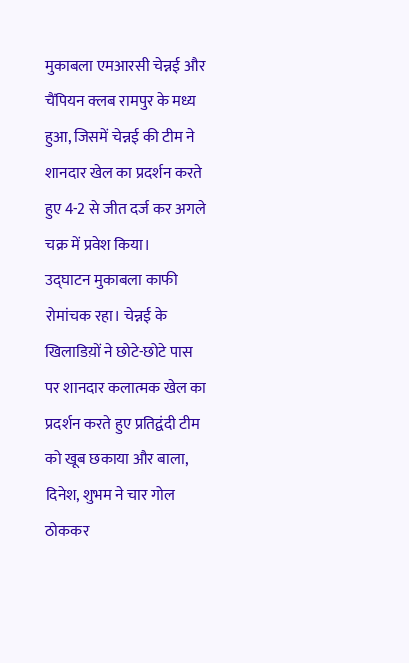मुकाबला एमआरसी चेन्नई और चैंपियन क्लब रामपुर के मध्य हुआ, जिसमें चेन्नई की टीम ने शानदार खेल का प्रदर्शन करते हुए 4-2 से जीत दर्ज कर अगले चक्र में प्रवेश किया।
उद्घाटन मुकाबला काफी रोमांचक रहा। चेन्नई के खिलाडिय़ों ने छोटे-छोटे पास पर शानदार कलात्मक खेल का प्रदर्शन करते हुए प्रतिद्वंदी टीम को खूब छकाया और बाला, दिनेश, शुभम ने चार गोल ठोककर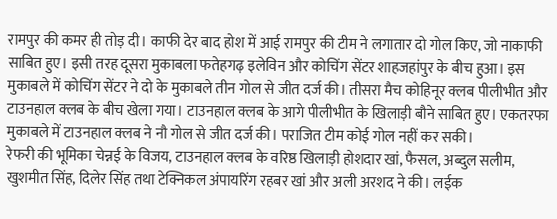रामपुर की कमर ही तोड़ दी। काफी देर बाद होश में आई रामपुर की टीम ने लगातार दो गोल किए, जो नाकाफी साबित हुए। इसी तरह दूसरा मुकाबला फतेहगढ़ इलेविन और कोचिंग सेंटर शाहजहांपुर के बीच हुआ। इस मुकाबले में कोचिंग सेंटर ने दो के मुकाबले तीन गोल से जीत दर्ज की। तीसरा मैच कोहिनूर क्लब पीलीभीत और टाउनहाल क्लब के बीच खेला गया। टाउनहाल क्लब के आगे पीलीभीत के खिलाड़ी बौने साबित हुए। एकतरफा मुकाबले में टाउनहाल क्लब ने नौ गोल से जीत दर्ज की। पराजित टीम कोई गोल नहीं कर सकी।
रेफरी की भूमिका चेन्नई के विजय, टाउनहाल क्लब के वरिष्ठ खिलाड़ी होशदार खां, फैसल, अब्दुल सलीम, खुशमीत सिंह, दिलेर सिंह तथा टेक्निकल अंपायरिंग रहबर खां और अली अरशद ने की। लईक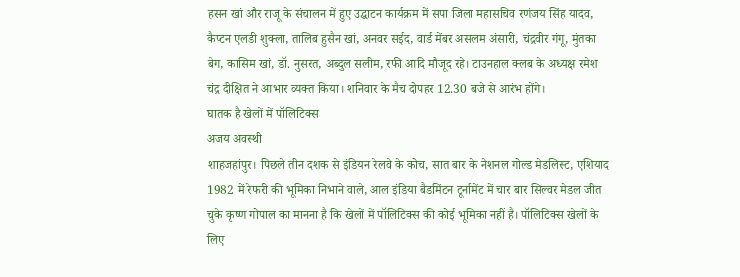हसन खां और राजू के संचालन में हुए उद्घाटन कार्यक्रम में सपा जिला महासचिव रणंजय सिंह यादव, कैप्टन एलडी शुक्ला, तालिब हुसैन खां, अनवर सईद, वार्ड मेंबर असलम अंसारी, चंद्रवीर गंगू, मुंतका बेग, कासिम खां, डॉ. नुसरत, अब्दुल सलीम, रफी आदि मौजूद रहे। टाउनहाल क्लब के अध्यक्ष रमेश चंद्र दीक्षित ने आभार व्यक्त किया। शनिवार के मैच दोपहर 12.30 बजे से आरंभ होंगे।
घातक है खेलों में पॉलिटिक्स
अजय अवस्थी
शाहजहांपुर। पिछले तीन दशक से इंडियन रेलवे के कोच, सात बार के नेशनल गोल्ड मेडलिस्ट, एशियाद 1982 में रेफरी की भूमिका निभाने वाले, आल इंडिया बैडमिंटन टूर्नामेंट में चार बार सिल्वर मेडल जीत चुके कृष्ण गोपाल का मानना है कि खेलों में पॉलिटिक्स की कोई भूमिका नहीं है। पॉलिटिक्स खेलों के लिए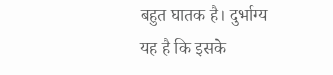बहुत घातक है। दुर्भाग्य यह है कि इसके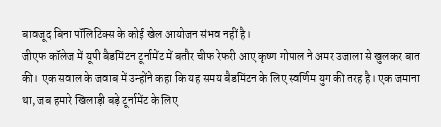बावजूद बिना पॉलिटिक्स के कोई खेल आयोजन संभव नहीं है।
जीएफ कॉलेज में यूपी बैडमिंटन टूर्नामेंट में बतौर चीफ रेफरी आए कृष्ण गोपाल ने अमर उजाला से खुलकर बात की। एक सवाल के जवाब में उन्होंने कहा कि यह समय बैडमिंटन के लिए स्वर्णिम युग की तरह है। एक जमाना था, जब हमारे खिलाड़ी बड़े टूर्नामेंट के लिए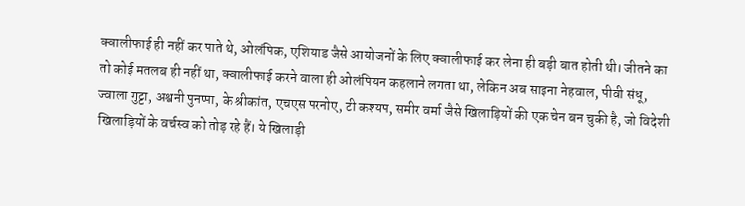क्वालीफाई ही नहीं कर पाते थे, ओलंपिक, एशियाड जैसे आयोजनों के लिए क्वालीफाई कर लेना ही बड़ी बात होती थी। जीतने का तो कोई मतलब ही नहीं था, क्वालीफाई करने वाला ही ओलंपियन कहलाने लगता था, लेकिन अब साइना नेहवाल, पीवी संधू, ज्वाला गुट्टा, अश्वनी पुनप्पा, के श्रीकांत, एचएस परनोए, टी कश्यप, समीर वर्मा जैसे खिलाड़ियों की एक चेन बन चुकी है, जो विदेशी खिलाड़ियों के वर्चस्व को तोड़ रहे हैं। ये खिलाड़ी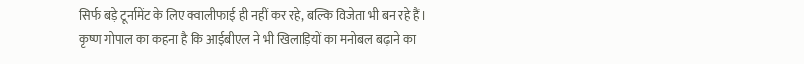सिर्फ बड़े टूर्नामेंट के लिए क्वालीफाई ही नहीं कर रहे, बल्कि विजेता भी बन रहे हैं।
कृष्ण गोपाल का कहना है कि आईबीएल ने भी खिलाड़ियों का मनोबल बढ़ाने का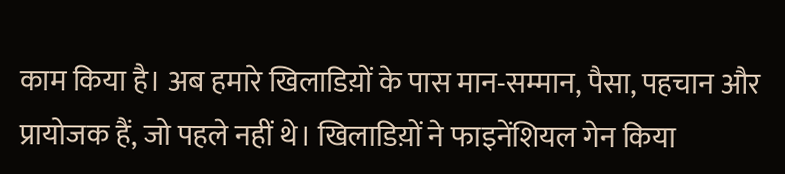काम किया है। अब हमारे खिलाडिय़ों के पास मान-सम्मान, पैसा, पहचान और प्रायोजक हैं, जो पहले नहीं थे। खिलाडिय़ों ने फाइनेंशियल गेन किया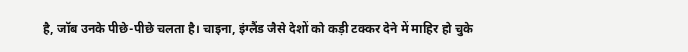है, जॉब उनके पीछे-पीछे चलता है। चाइना, इंग्लैंड जैसे देशों को कड़ी टक्कर देने में माहिर हो चुके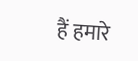हैं हमारे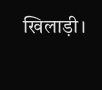खिलाड़ी।